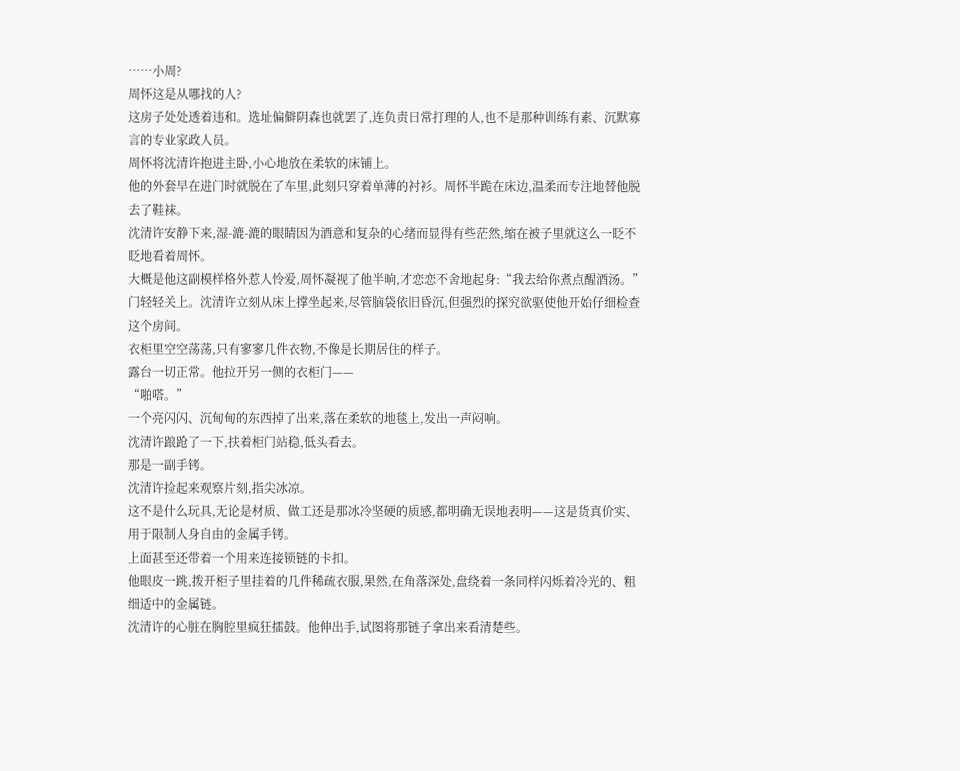……小周?
周怀这是从哪找的人?
这房子处处透着违和。选址偏僻阴森也就罢了,连负责日常打理的人,也不是那种训练有素、沉默寡言的专业家政人员。
周怀将沈清许抱进主卧,小心地放在柔软的床铺上。
他的外套早在进门时就脱在了车里,此刻只穿着单薄的衬衫。周怀半跪在床边,温柔而专注地替他脱去了鞋袜。
沈清许安静下来,湿-漉-漉的眼睛因为酒意和复杂的心绪而显得有些茫然,缩在被子里就这么一眨不眨地看着周怀。
大概是他这副模样格外惹人怜爱,周怀凝视了他半晌,才恋恋不舍地起身:“我去给你煮点醒酒汤。”
门轻轻关上。沈清许立刻从床上撑坐起来,尽管脑袋依旧昏沉,但强烈的探究欲驱使他开始仔细检查这个房间。
衣柜里空空荡荡,只有寥寥几件衣物,不像是长期居住的样子。
露台一切正常。他拉开另一侧的衣柜门——
“啪嗒。”
一个亮闪闪、沉甸甸的东西掉了出来,落在柔软的地毯上,发出一声闷响。
沈清许踉跄了一下,扶着柜门站稳,低头看去。
那是一副手铐。
沈清许捡起来观察片刻,指尖冰凉。
这不是什么玩具,无论是材质、做工还是那冰冷坚硬的质感,都明确无误地表明——这是货真价实、用于限制人身自由的金属手铐。
上面甚至还带着一个用来连接锁链的卡扣。
他眼皮一跳,拨开柜子里挂着的几件稀疏衣服,果然,在角落深处,盘绕着一条同样闪烁着冷光的、粗细适中的金属链。
沈清许的心脏在胸腔里疯狂擂鼓。他伸出手,试图将那链子拿出来看清楚些。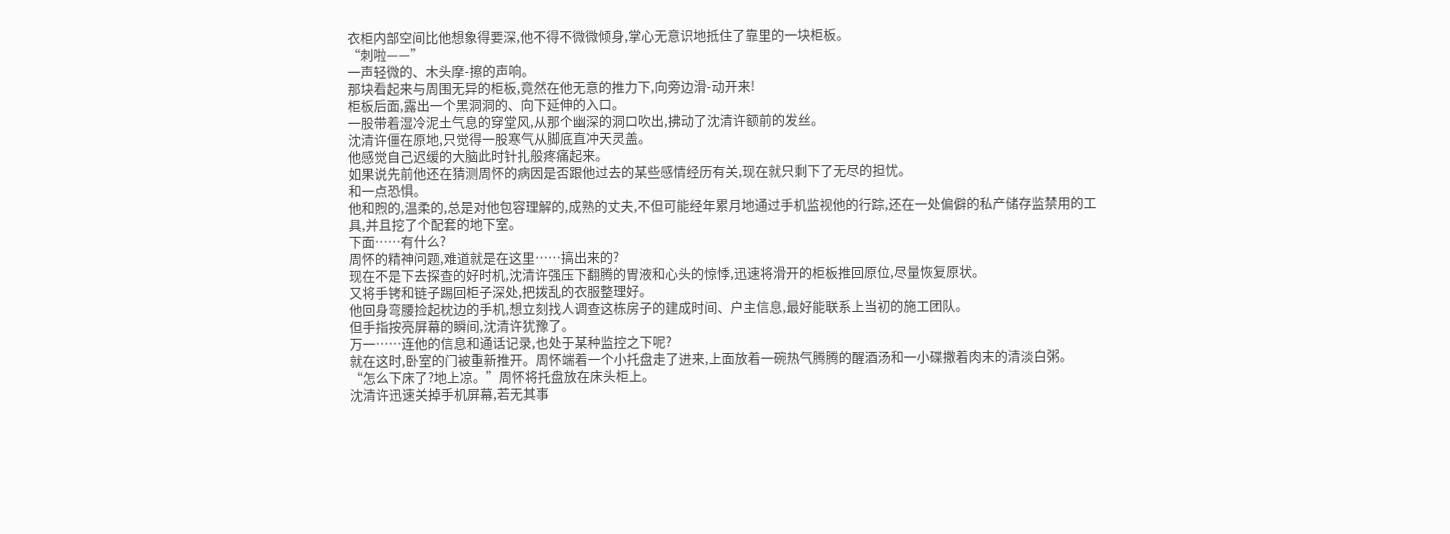衣柜内部空间比他想象得要深,他不得不微微倾身,掌心无意识地抵住了靠里的一块柜板。
“刺啦——”
一声轻微的、木头摩-擦的声响。
那块看起来与周围无异的柜板,竟然在他无意的推力下,向旁边滑-动开来!
柜板后面,露出一个黑洞洞的、向下延伸的入口。
一股带着湿冷泥土气息的穿堂风,从那个幽深的洞口吹出,拂动了沈清许额前的发丝。
沈清许僵在原地,只觉得一股寒气从脚底直冲天灵盖。
他感觉自己迟缓的大脑此时针扎般疼痛起来。
如果说先前他还在猜测周怀的病因是否跟他过去的某些感情经历有关,现在就只剩下了无尽的担忧。
和一点恐惧。
他和煦的,温柔的,总是对他包容理解的,成熟的丈夫,不但可能经年累月地通过手机监视他的行踪,还在一处偏僻的私产储存监禁用的工具,并且挖了个配套的地下室。
下面……有什么?
周怀的精神问题,难道就是在这里……搞出来的?
现在不是下去探查的好时机,沈清许强压下翻腾的胃液和心头的惊悸,迅速将滑开的柜板推回原位,尽量恢复原状。
又将手铐和链子踢回柜子深处,把拨乱的衣服整理好。
他回身弯腰捡起枕边的手机,想立刻找人调查这栋房子的建成时间、户主信息,最好能联系上当初的施工团队。
但手指按亮屏幕的瞬间,沈清许犹豫了。
万一……连他的信息和通话记录,也处于某种监控之下呢?
就在这时,卧室的门被重新推开。周怀端着一个小托盘走了进来,上面放着一碗热气腾腾的醒酒汤和一小碟撒着肉末的清淡白粥。
“怎么下床了?地上凉。”周怀将托盘放在床头柜上。
沈清许迅速关掉手机屏幕,若无其事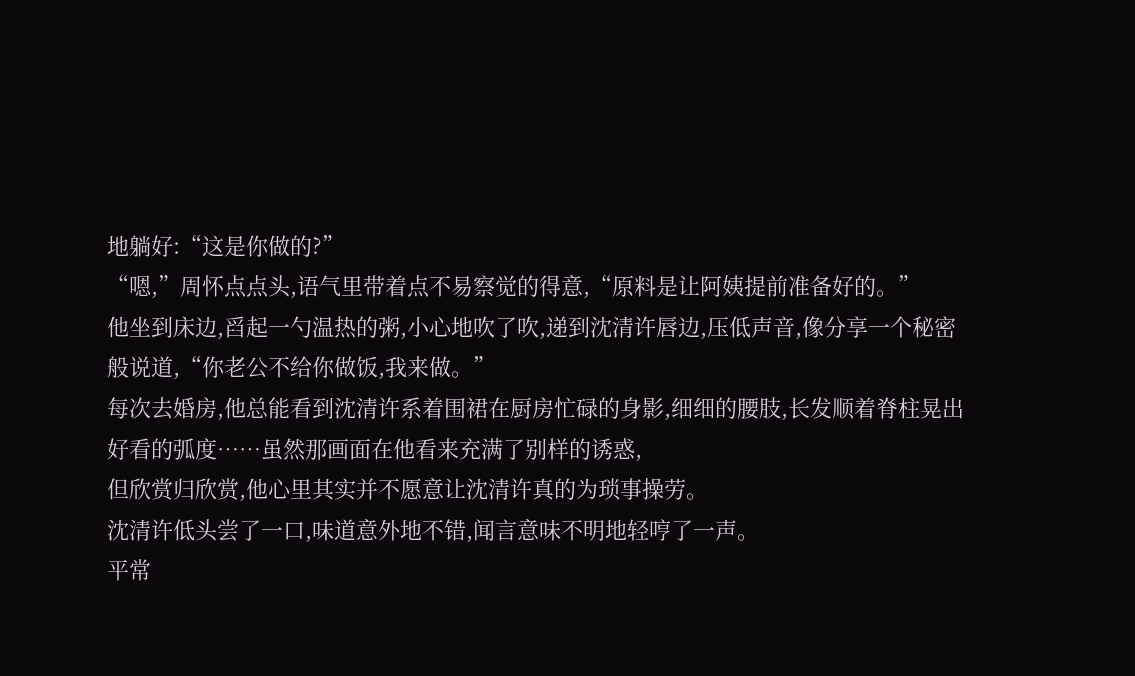地躺好:“这是你做的?”
“嗯,”周怀点点头,语气里带着点不易察觉的得意,“原料是让阿姨提前准备好的。”
他坐到床边,舀起一勺温热的粥,小心地吹了吹,递到沈清许唇边,压低声音,像分享一个秘密般说道,“你老公不给你做饭,我来做。”
每次去婚房,他总能看到沈清许系着围裙在厨房忙碌的身影,细细的腰肢,长发顺着脊柱晃出好看的弧度……虽然那画面在他看来充满了别样的诱惑,
但欣赏归欣赏,他心里其实并不愿意让沈清许真的为琐事操劳。
沈清许低头尝了一口,味道意外地不错,闻言意味不明地轻哼了一声。
平常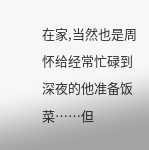在家,当然也是周怀给经常忙碌到深夜的他准备饭菜……但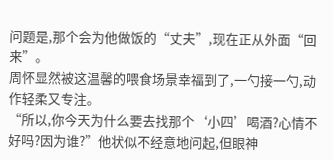问题是,那个会为他做饭的“丈夫”,现在正从外面“回来”。
周怀显然被这温馨的喂食场景幸福到了,一勺接一勺,动作轻柔又专注。
“所以,你今天为什么要去找那个‘小四’喝酒?心情不好吗?因为谁?”他状似不经意地问起,但眼神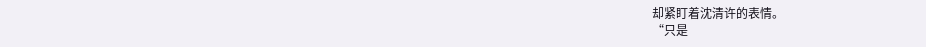却紧盯着沈清许的表情。
“只是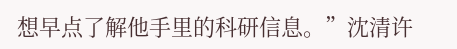想早点了解他手里的科研信息。”沈清许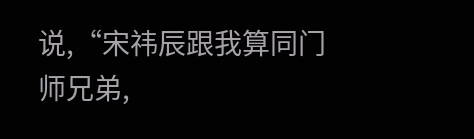说,“宋祎辰跟我算同门师兄弟,